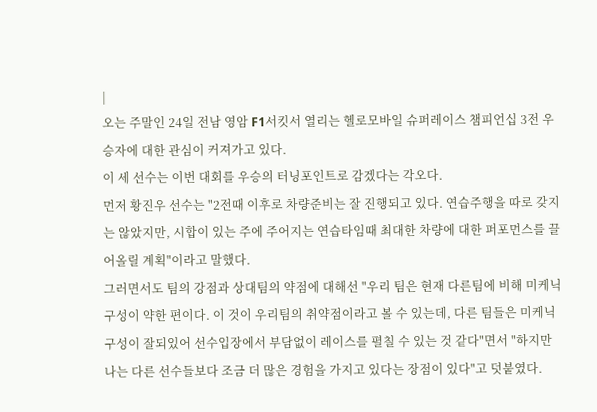|
오는 주말인 24일 전남 영암 F1서킷서 열리는 헬로모바일 슈퍼레이스 챔피언십 3전 우승자에 대한 관심이 커져가고 있다.
이 세 선수는 이번 대회를 우승의 터닝포인트로 감겠다는 각오다.
먼저 황진우 선수는 "2전때 이후로 차량준비는 잘 진행되고 있다. 연습주행을 따로 갖지는 않았지만, 시합이 있는 주에 주어지는 연습타임때 최대한 차량에 대한 퍼포먼스를 끌어올릴 계획"이라고 말했다.
그러면서도 팀의 강점과 상대팀의 약점에 대해선 "우리 팀은 현재 다른팀에 비해 미케닉 구성이 약한 편이다. 이 것이 우리팀의 취약점이라고 볼 수 있는데, 다른 팀들은 미케닉 구성이 잘되있어 선수입장에서 부담없이 레이스를 펼칠 수 있는 것 같다"면서 "하지만 나는 다른 선수들보다 조금 더 많은 경험을 가지고 있다는 장점이 있다"고 덧붙였다.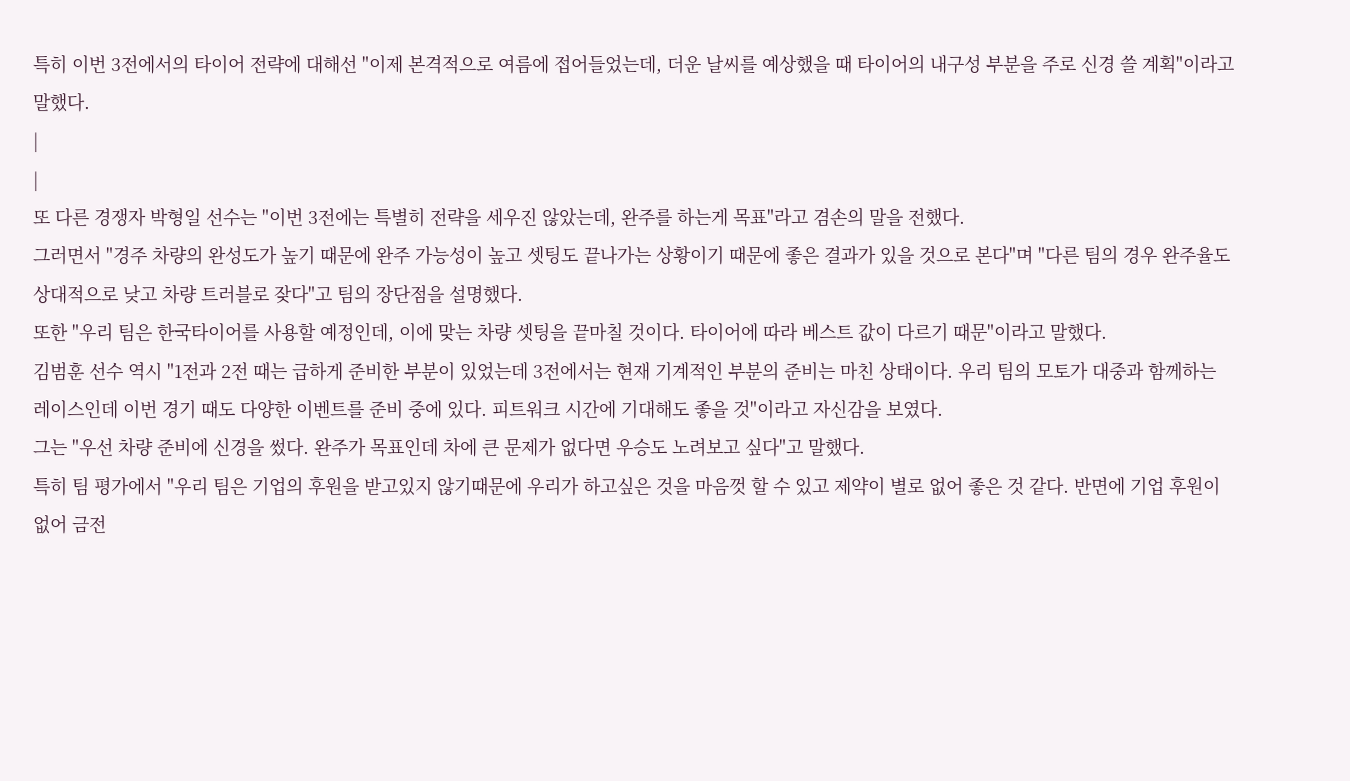특히 이번 3전에서의 타이어 전략에 대해선 "이제 본격적으로 여름에 접어들었는데, 더운 날씨를 예상했을 때 타이어의 내구성 부분을 주로 신경 쓸 계획"이라고 말했다.
|
|
또 다른 경쟁자 박형일 선수는 "이번 3전에는 특별히 전략을 세우진 않았는데, 완주를 하는게 목표"라고 겸손의 말을 전했다.
그러면서 "경주 차량의 완성도가 높기 때문에 완주 가능성이 높고 셋팅도 끝나가는 상황이기 때문에 좋은 결과가 있을 것으로 본다"며 "다른 팀의 경우 완주율도 상대적으로 낮고 차량 트러블로 잦다"고 팀의 장단점을 설명했다.
또한 "우리 팀은 한국타이어를 사용할 예정인데, 이에 맞는 차량 셋팅을 끝마칠 것이다. 타이어에 따라 베스트 값이 다르기 때문"이라고 말했다.
김범훈 선수 역시 "1전과 2전 때는 급하게 준비한 부분이 있었는데 3전에서는 현재 기계적인 부분의 준비는 마친 상태이다. 우리 팀의 모토가 대중과 함께하는 레이스인데 이번 경기 때도 다양한 이벤트를 준비 중에 있다. 피트워크 시간에 기대해도 좋을 것"이라고 자신감을 보였다.
그는 "우선 차량 준비에 신경을 썼다. 완주가 목표인데 차에 큰 문제가 없다면 우승도 노려보고 싶다"고 말했다.
특히 팀 평가에서 "우리 팀은 기업의 후원을 받고있지 않기때문에 우리가 하고싶은 것을 마음껏 할 수 있고 제약이 별로 없어 좋은 것 같다. 반면에 기업 후원이 없어 금전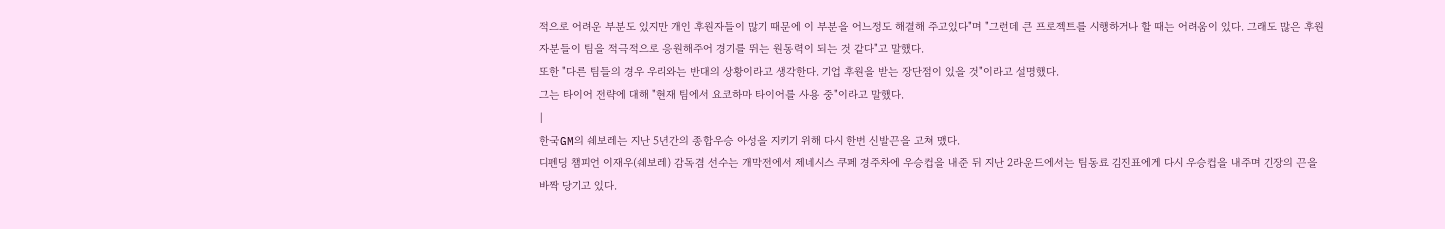적으로 어려운 부분도 있지만 개인 후원자들이 많기 때문에 이 부분을 어느정도 해결해 주고있다"며 "그런데 큰 프로젝트를 시행하거나 할 때는 어려움이 있다. 그래도 많은 후원자분들이 팀을 적극적으로 응원해주어 경기를 뛰는 원동력이 되는 것 같다"고 말했다.
또한 "다른 팀들의 경우 우리와는 반대의 상황이라고 생각한다. 기업 후원을 받는 장단점이 있을 것"이라고 설명했다.
그는 타이어 전략에 대해 "현재 팀에서 요코하마 타이어를 사용 중"이라고 말했다.
|
한국GM의 쉐보레는 지난 5년간의 종합우승 아성을 지키기 위해 다시 한번 신발끈을 고쳐 맸다.
디펜딩 챔피언 이재우(쉐보레) 감독겸 선수는 개막전에서 제네시스 쿠페 경주차에 우승컵을 내준 뒤 지난 2라운드에서는 팀동료 김진표에게 다시 우승컵을 내주며 긴장의 끈을 바짝 당기고 있다.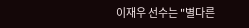이재우 선수는 "별다른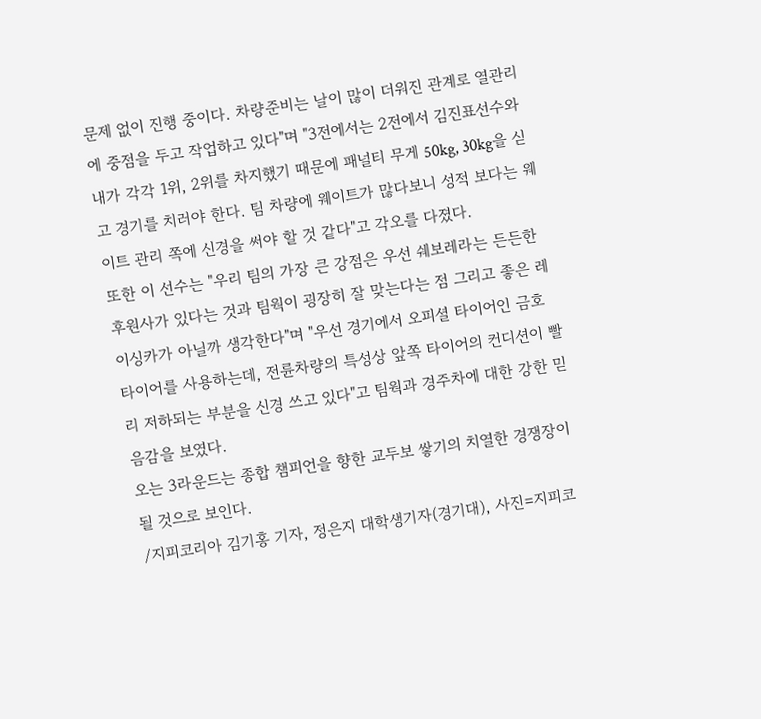문제 없이 진행 중이다. 차량준비는 날이 많이 더워진 관계로 열관리에 중점을 두고 작업하고 있다"며 "3전에서는 2전에서 김진표선수와 내가 각각 1위, 2위를 차지했기 때문에 패널티 무게 50kg, 30kg을 싣고 경기를 치러야 한다. 팀 차량에 웨이트가 많다보니 성적 보다는 웨이트 관리 쪽에 신경을 써야 할 것 같다"고 각오를 다졌다.
또한 이 선수는 "우리 팀의 가장 큰 강점은 우선 쉐보레라는 든든한 후원사가 있다는 것과 팀웍이 굉장히 잘 맞는다는 점 그리고 좋은 레이싱카가 아닐까 생각한다"며 "우선 경기에서 오피셜 타이어인 금호타이어를 사용하는데, 전륜차량의 특성상 앞쪽 타이어의 컨디션이 빨리 저하되는 부분을 신경 쓰고 있다"고 팀웍과 경주차에 대한 강한 믿음감을 보였다.
오는 3라운드는 종합 챔피언을 향한 교두보 쌓기의 치열한 경쟁장이 될 것으로 보인다.
/지피코리아 김기홍 기자, 정은지 대학생기자(경기대), 사진=지피코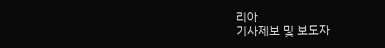리아
기사제보 및 보도자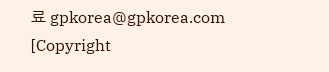료 gpkorea@gpkorea.com
[Copyright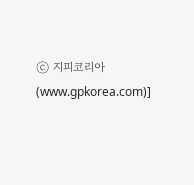ⓒ 지피코리아(www.gpkorea.com)]